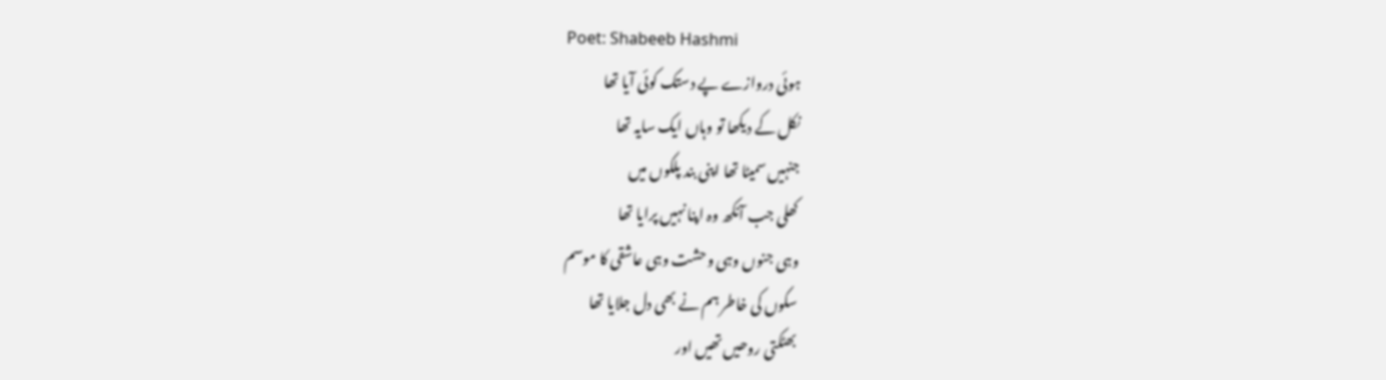Poet: Shabeeb Hashmi
ہوئی دروازے پے دستک کوئی آیا تھا
نکل کے دیکھا تو وہاں ایک سایہ تھا
جنہیں سمیٹا تھا اپنی بند پلکوں میں
کھلی جب آنکھ وہ اپنا نہیں پرایا تھا
وہی جنوں وہی وحشت وہی عاشقی کا موسم
سکوں کی خاطر ہم نے بھی دل جلایا تھا
بھٹکتی روحیں تھیں اور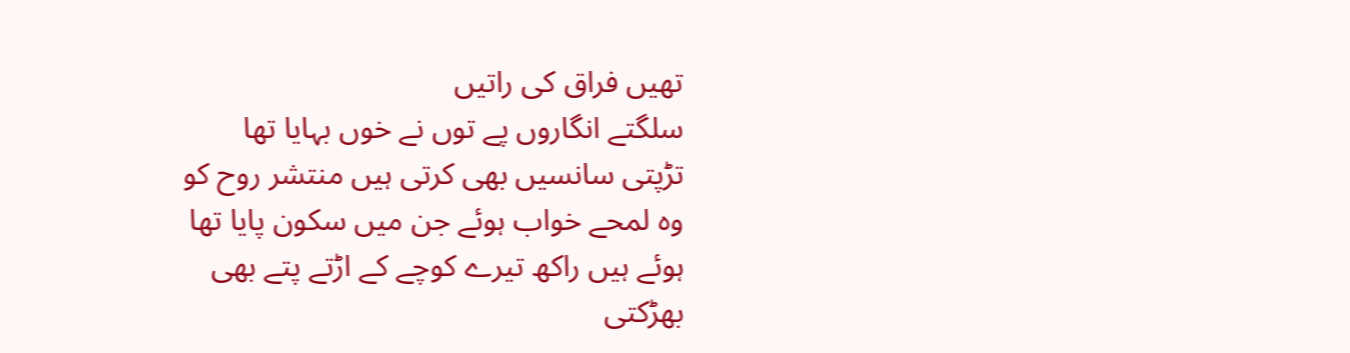تھیں فراق کی راتیں
سلگتے انگاروں پے توں نے خوں بہایا تھا
تڑپتی سانسیں بھی کرتی ہیں منتشر روح کو
وہ لمحے خواب ہوئے جن میں سکون پایا تھا
ہوئے ہیں راکھ تیرے کوچے کے اڑتے پتے بھی
بھڑکتی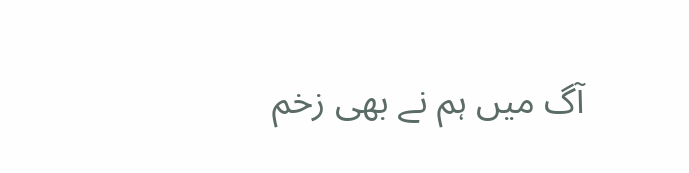آگ میں ہم نے بھی زخم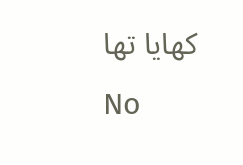کھایا تھا
No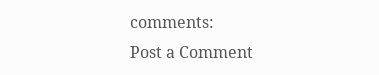comments:
Post a Comment